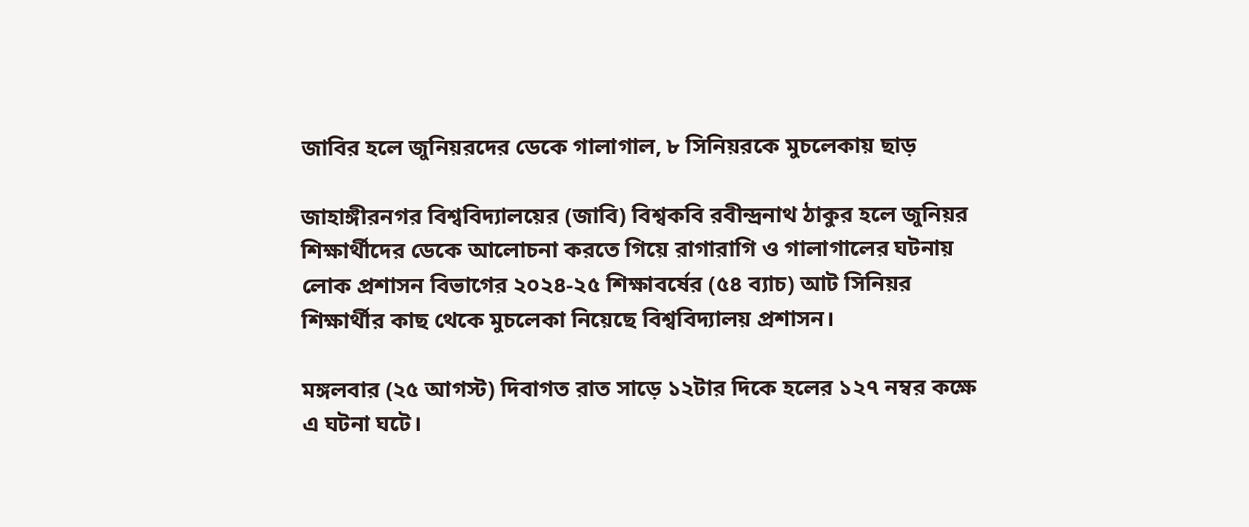জাবির হলে জুনিয়রদের ডেকে গালাগাল, ৮ সিনিয়রকে মুচলেকায় ছাড়

জাহাঙ্গীরনগর বিশ্ববিদ্যালয়ের (জাবি) বিশ্বকবি রবীন্দ্রনাথ ঠাকুর হলে জুনিয়র শিক্ষার্থীদের ডেকে আলোচনা করতে গিয়ে রাগারাগি ও গালাগালের ঘটনায় লোক প্রশাসন বিভাগের ২০২৪-২৫ শিক্ষাবর্ষের (৫৪ ব্যাচ) আট সিনিয়র শিক্ষার্থীর কাছ থেকে মুচলেকা নিয়েছে বিশ্ববিদ্যালয় প্রশাসন।

মঙ্গলবার (২৫ আগস্ট) দিবাগত রাত সাড়ে ১২টার দিকে হলের ১২৭ নম্বর কক্ষে এ ঘটনা ঘটে।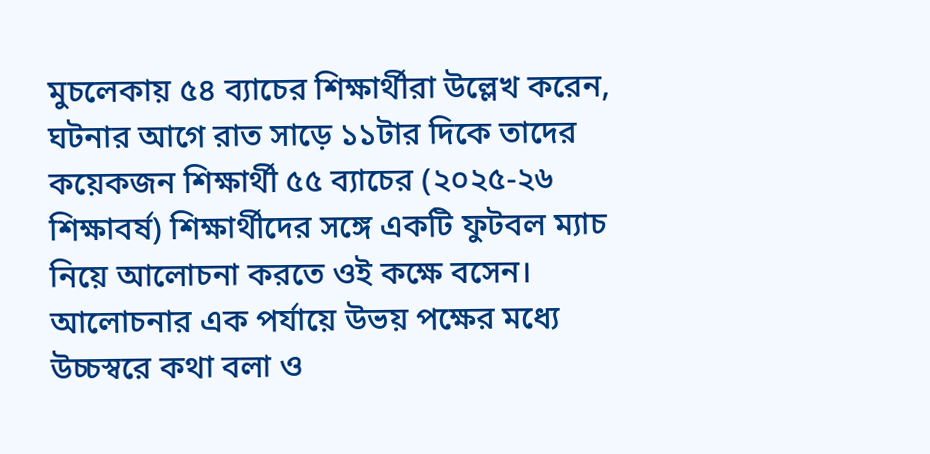মুচলেকায় ৫৪ ব্যাচের শিক্ষার্থীরা উল্লেখ করেন, ঘটনার আগে রাত সাড়ে ১১টার দিকে তাদের কয়েকজন শিক্ষার্থী ৫৫ ব্যাচের (২০২৫-২৬ শিক্ষাবর্ষ) শিক্ষার্থীদের সঙ্গে একটি ফুটবল ম্যাচ নিয়ে আলোচনা করতে ওই কক্ষে বসেন। আলোচনার এক পর্যায়ে উভয় পক্ষের মধ্যে উচ্চস্বরে কথা বলা ও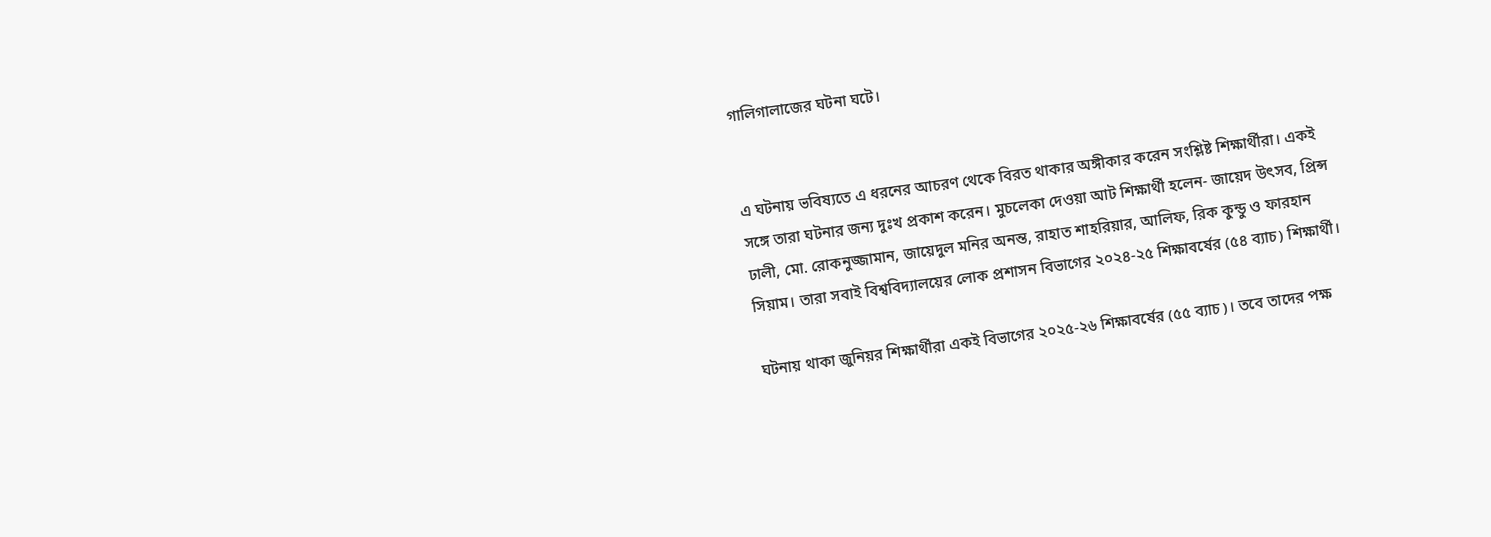গালিগালাজের ঘটনা ঘটে।


এ ঘটনায় ভবিষ্যতে এ ধরনের আচরণ থেকে বিরত থাকার অঙ্গীকার করেন সংশ্লিষ্ট শিক্ষার্থীরা। একই সঙ্গে তারা ঘটনার জন্য দুঃখ প্রকাশ করেন। মুচলেকা দেওয়া আট শিক্ষার্থী হলেন- জায়েদ উৎসব, প্রিন্স ঢালী, মো. রোকনুজ্জামান, জায়েদুল মনির অনন্ত, রাহাত শাহরিয়ার, আলিফ, রিক কুন্ডু ও ফারহান সিয়াম। তারা সবাই বিশ্ববিদ্যালয়ের লোক প্রশাসন বিভাগের ২০২৪-২৫ শিক্ষাবর্ষের (৫৪ ব্যাচ) শিক্ষার্থী।

ঘটনায় থাকা জুনিয়র শিক্ষার্থীরা একই বিভাগের ২০২৫-২৬ শিক্ষাবর্ষের (৫৫ ব্যাচ)। তবে তাদের পক্ষ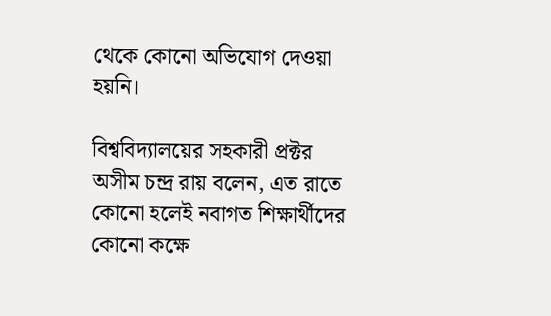থেকে কোনো অভিযোগ দেওয়া হয়নি।

বিশ্ববিদ্যালয়ের সহকারী প্রক্টর অসীম চন্দ্র রায় বলেন, এত রাতে কোনো হলেই নবাগত শিক্ষার্থীদের কোনো কক্ষে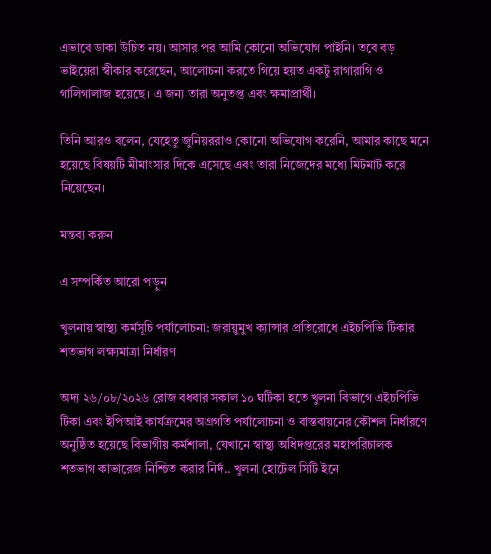এভাবে ডাকা উচিত নয়। আসার পর আমি কোনো অভিযোগ পাইনি। তবে বড় ভাইয়েরা স্বীকার করেছেন, আলোচনা করতে গিয়ে হয়ত একটু রাগারাগি ও গালিগালাজ হয়েছে। এ জন্য তারা অনুতপ্ত এবং ক্ষমাপ্রার্থী।

তিনি আরও বলেন, যেহেতু জুনিয়ররাও কোনো অভিযোগ করেনি, আমার কাছে মনে হয়েছে বিষয়টি মীমাংসার দিকে এসেছে এবং তারা নিজেদের মধ্যে মিটমাট করে নিয়েছেন।

মন্তব্য করুন

এ সম্পর্কিত আরো পড়ুন

খুলনায় স্বাস্থ্য কর্মসূচি পর্যালোচনা: জরায়ুমুখ ক্যান্সার প্রতিরোধে এইচপিভি টিকার শতভাগ লক্ষ্যমাত্রা নির্ধারণ

অদ্য ২৬/০৮/২০২৬ রোজ বধবার সকাল ১০ ঘটিকা হতে খুলনা বিভাগে এইচপিভি টিকা এবং ইপিআই কার্যক্রমের অগ্রগতি পর্যালোচনা ও বাস্তবায়নের কৌশল নির্ধারণে অনুষ্ঠিত হয়েছে বিভাগীয় কর্মশালা, যেখানে স্বাস্থ্য অধিদপ্তরের মহাপরিচালক শতভাগ কাভারেজ নিশ্চিত করার নির্দ.. খুলনা হোটেল সিটি ইনে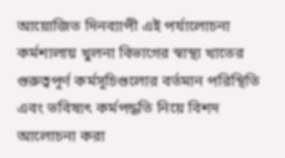আয়োজিত দিনব্যাপী এই পর্যালোচনা কর্মশালায় খুলনা বিভাগের স্বাস্থ্য খাতের গুরুত্বপূর্ণ কর্মসূচিগুলোর বর্তমান পরিস্থিতি এবং ভবিষ্যৎ কর্মপদ্ধতি নিয়ে বিশদ আলোচনা করা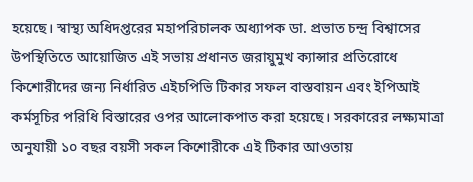হয়েছে। স্বাস্থ্য অধিদপ্তরের মহাপরিচালক অধ্যাপক ডা. প্রভাত চন্দ্র বিশ্বাসের উপস্থিতিতে আয়োজিত এই সভায় প্রধানত জরায়ুমুখ ক্যান্সার প্রতিরোধে কিশোরীদের জন্য নির্ধারিত এইচপিভি টিকার সফল বাস্তবায়ন এবং ইপিআই কর্মসূচির পরিধি বিস্তারের ওপর আলোকপাত করা হয়েছে। সরকারের লক্ষ্যমাত্রা অনুযায়ী ১০ বছর বয়সী সকল কিশোরীকে এই টিকার আওতায়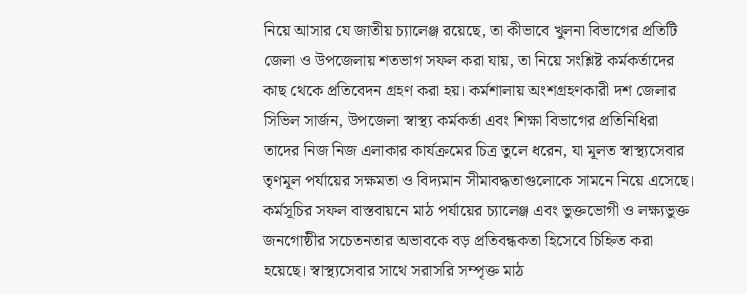নিয়ে আসার যে জাতীয় চ্যালেঞ্জ রয়েছে, তা কীভাবে খুলনা বিভাগের প্রতিটি জেলা ও উপজেলায় শতভাগ সফল করা যায়, তা নিয়ে সংশ্লিষ্ট কর্মকর্তাদের কাছ থেকে প্রতিবেদন গ্রহণ করা হয়। কর্মশালায় অংশগ্রহণকারী দশ জেলার সিভিল সার্জন, উপজেলা স্বাস্থ্য কর্মকর্তা এবং শিক্ষা বিভাগের প্রতিনিধিরা তাদের নিজ নিজ এলাকার কার্যক্রমের চিত্র তুলে ধরেন, যা মূলত স্বাস্থ্যসেবার তৃণমূল পর্যায়ের সক্ষমতা ও বিদ্যমান সীমাবদ্ধতাগুলোকে সামনে নিয়ে এসেছে। কর্মসূচির সফল বাস্তবায়নে মাঠ পর্যায়ের চ্যালেঞ্জ এবং ভুক্তভোগী ও লক্ষ্যভুক্ত জনগোষ্ঠীর সচেতনতার অভাবকে বড় প্রতিবন্ধকতা হিসেবে চিহ্নিত করা হয়েছে। স্বাস্থ্যসেবার সাথে সরাসরি সম্পৃক্ত মাঠ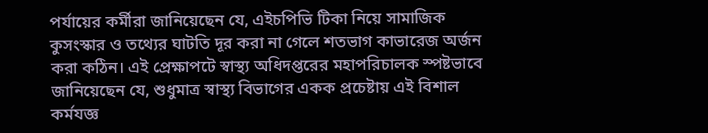পর্যায়ের কর্মীরা জানিয়েছেন যে, এইচপিভি টিকা নিয়ে সামাজিক কুসংস্কার ও তথ্যের ঘাটতি দূর করা না গেলে শতভাগ কাভারেজ অর্জন করা কঠিন। এই প্রেক্ষাপটে স্বাস্থ্য অধিদপ্তরের মহাপরিচালক স্পষ্টভাবে জানিয়েছেন যে, শুধুমাত্র স্বাস্থ্য বিভাগের একক প্রচেষ্টায় এই বিশাল কর্মযজ্ঞ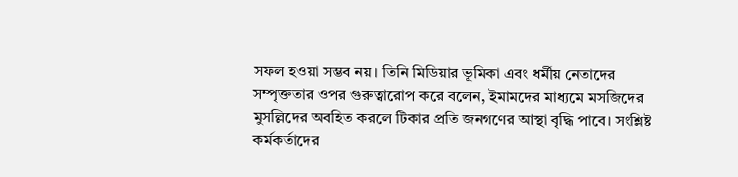সফল হওয়া সম্ভব নয়। তিনি মিডিয়ার ভূমিকা এবং ধর্মীয় নেতাদের সম্পৃক্ততার ওপর গুরুত্বারোপ করে বলেন, ইমামদের মাধ্যমে মসজিদের মুসল্লিদের অবহিত করলে টিকার প্রতি জনগণের আস্থা বৃদ্ধি পাবে। সংশ্লিষ্ট কর্মকর্তাদের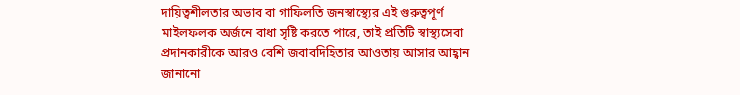দায়িত্বশীলতার অভাব বা গাফিলতি জনস্বাস্থ্যের এই গুরুত্বপূর্ণ মাইলফলক অর্জনে বাধা সৃষ্টি করতে পারে, তাই প্রতিটি স্বাস্থ্যসেবা প্রদানকারীকে আরও বেশি জবাবদিহিতার আওতায় আসার আহ্বান জানানো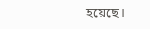হয়েছে।